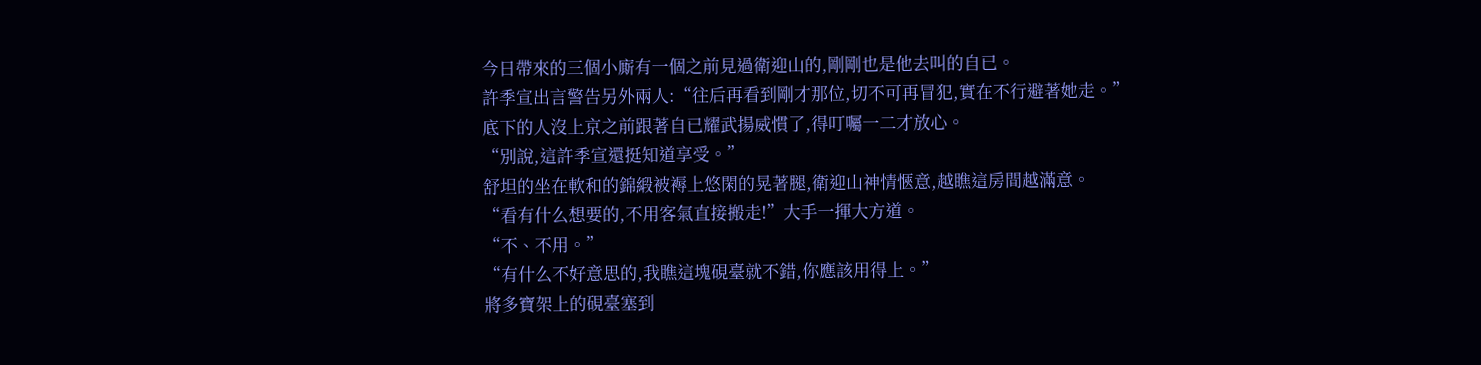今日帶來的三個小廝有一個之前見過衛迎山的,剛剛也是他去叫的自已。
許季宣出言警告另外兩人:“往后再看到剛才那位,切不可再冒犯,實在不行避著她走。”
底下的人沒上京之前跟著自已耀武揚威慣了,得叮囑一二才放心。
“別說,這許季宣還挺知道享受。”
舒坦的坐在軟和的錦緞被褥上悠閑的晃著腿,衛迎山神情愜意,越瞧這房間越滿意。
“看有什么想要的,不用客氣直接搬走!”大手一揮大方道。
“不、不用。”
“有什么不好意思的,我瞧這塊硯臺就不錯,你應該用得上。”
將多寶架上的硯臺塞到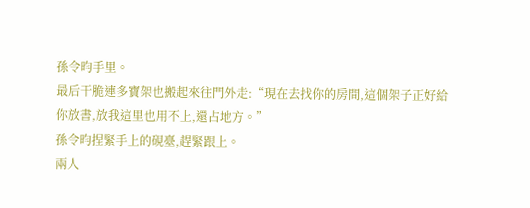孫令昀手里。
最后干脆連多寶架也搬起來往門外走:“現在去找你的房間,這個架子正好給你放書,放我這里也用不上,還占地方。”
孫令昀捏緊手上的硯臺,趕緊跟上。
兩人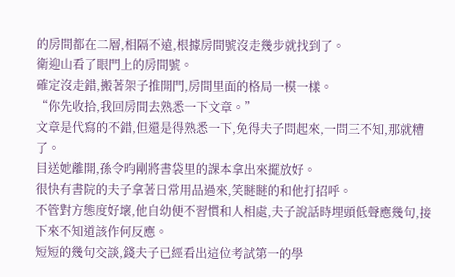的房間都在二層,相隔不遠,根據房間號沒走幾步就找到了。
衛迎山看了眼門上的房間號。
確定沒走錯,搬著架子推開門,房間里面的格局一模一樣。
“你先收拾,我回房間去熟悉一下文章。”
文章是代寫的不錯,但還是得熟悉一下,免得夫子問起來,一問三不知,那就糟了。
目送她離開,孫令昀剛將書袋里的課本拿出來擺放好。
很快有書院的夫子拿著日常用品過來,笑瞇瞇的和他打招呼。
不管對方態度好壞,他自幼便不習慣和人相處,夫子說話時埋頭低聲應幾句,接下來不知道該作何反應。
短短的幾句交談,錢夫子已經看出這位考試第一的學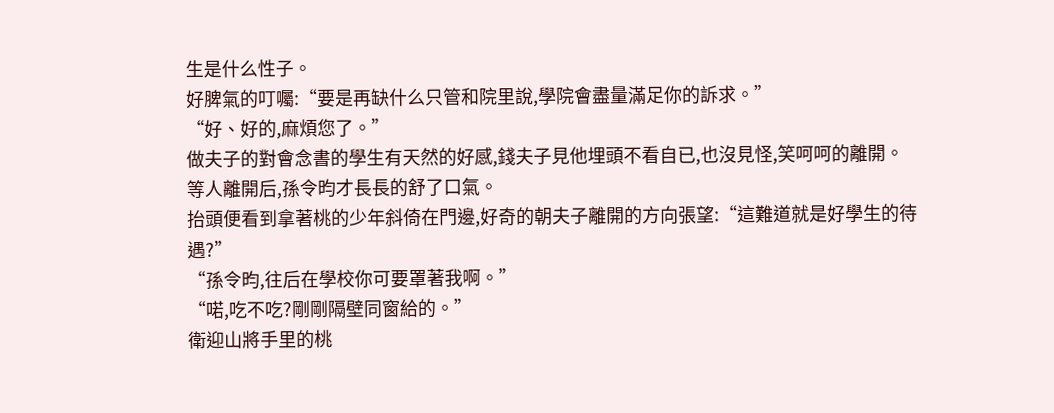生是什么性子。
好脾氣的叮囑:“要是再缺什么只管和院里說,學院會盡量滿足你的訴求。”
“好、好的,麻煩您了。”
做夫子的對會念書的學生有天然的好感,錢夫子見他埋頭不看自已,也沒見怪,笑呵呵的離開。
等人離開后,孫令昀才長長的舒了口氣。
抬頭便看到拿著桃的少年斜倚在門邊,好奇的朝夫子離開的方向張望:“這難道就是好學生的待遇?”
“孫令昀,往后在學校你可要罩著我啊。”
“喏,吃不吃?剛剛隔壁同窗給的。”
衛迎山將手里的桃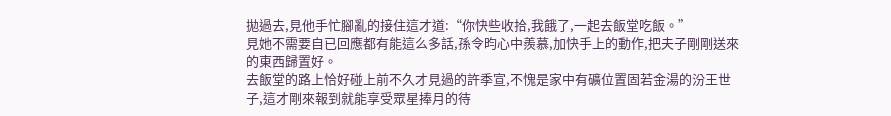拋過去,見他手忙腳亂的接住這才道:“你快些收拾,我餓了,一起去飯堂吃飯。”
見她不需要自已回應都有能這么多話,孫令昀心中羨慕,加快手上的動作,把夫子剛剛送來的東西歸置好。
去飯堂的路上恰好碰上前不久才見過的許季宣,不愧是家中有礦位置固若金湯的汾王世子,這才剛來報到就能享受眾星捧月的待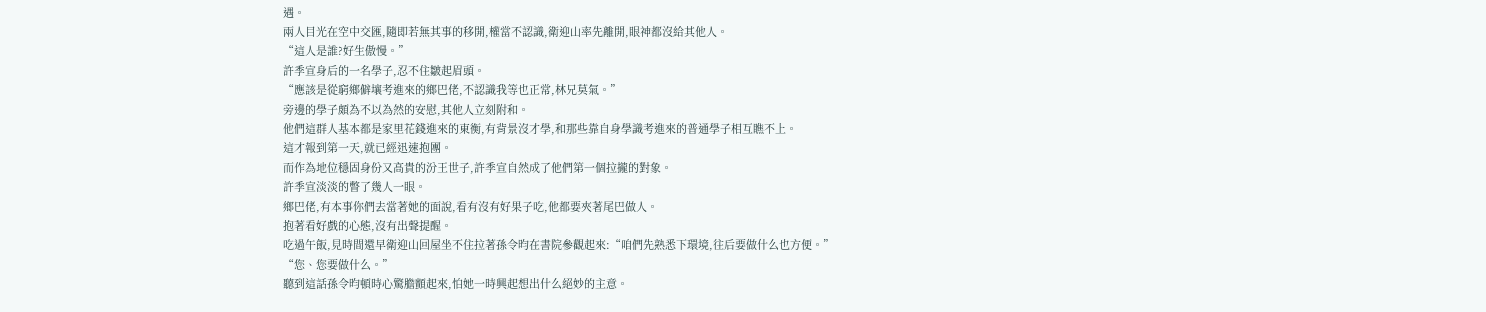遇。
兩人目光在空中交匯,隨即若無其事的移開,權當不認識,衛迎山率先離開,眼神都沒給其他人。
“這人是誰?好生傲慢。”
許季宣身后的一名學子,忍不住皺起眉頭。
“應該是從窮鄉僻壤考進來的鄉巴佬,不認識我等也正常,林兄莫氣。”
旁邊的學子頗為不以為然的安慰,其他人立刻附和。
他們這群人基本都是家里花錢進來的東衡,有背景沒才學,和那些靠自身學識考進來的普通學子相互瞧不上。
這才報到第一天,就已經迅速抱團。
而作為地位穩固身份又高貴的汾王世子,許季宣自然成了他們第一個拉攏的對象。
許季宣淡淡的瞥了幾人一眼。
鄉巴佬,有本事你們去當著她的面說,看有沒有好果子吃,他都要夾著尾巴做人。
抱著看好戲的心態,沒有出聲提醒。
吃過午飯,見時間還早衛迎山回屋坐不住拉著孫令昀在書院參觀起來:“咱們先熟悉下環境,往后要做什么也方便。”
“您、您要做什么。”
聽到這話孫令昀頓時心驚膽顫起來,怕她一時興起想出什么絕妙的主意。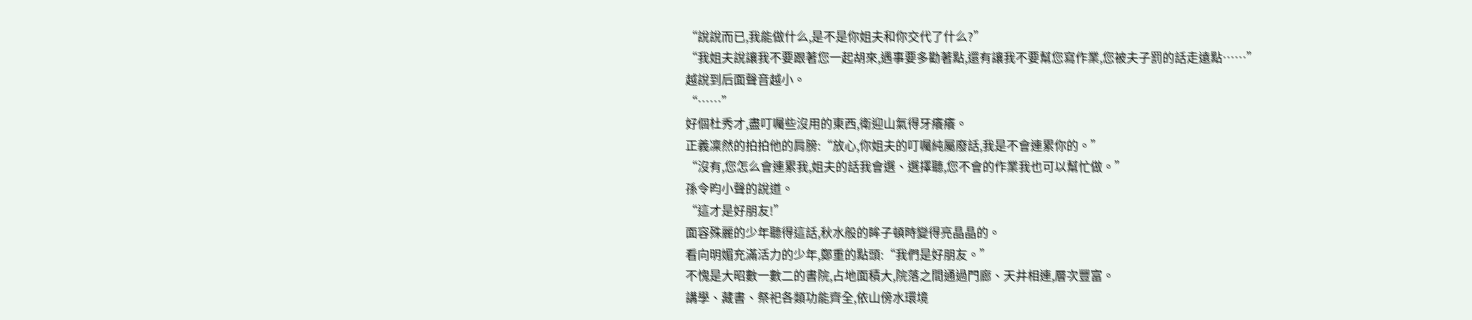“說說而已,我能做什么,是不是你姐夫和你交代了什么?”
“我姐夫說讓我不要跟著您一起胡來,遇事要多勸著點,還有讓我不要幫您寫作業,您被夫子罰的話走遠點……”
越說到后面聲音越小。
“……”
好個杜秀才,盡叮囑些沒用的東西,衛迎山氣得牙癢癢。
正義凜然的拍拍他的肩膀:“放心,你姐夫的叮囑純屬廢話,我是不會連累你的。”
“沒有,您怎么會連累我,姐夫的話我會選、選擇聽,您不會的作業我也可以幫忙做。”
孫令昀小聲的說道。
“這才是好朋友!”
面容殊麗的少年聽得這話,秋水般的眸子頓時變得亮晶晶的。
看向明媚充滿活力的少年,鄭重的點頭:“我們是好朋友。”
不愧是大昭數一數二的書院,占地面積大,院落之間通過門廊、天井相連,層次豐富。
講學、藏書、祭祀各類功能齊全,依山傍水環境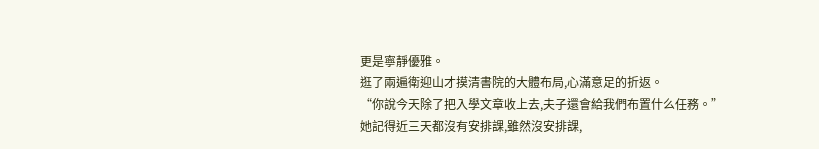更是寧靜優雅。
逛了兩遍衛迎山才摸清書院的大體布局,心滿意足的折返。
“你說今天除了把入學文章收上去,夫子還會給我們布置什么任務。”
她記得近三天都沒有安排課,雖然沒安排課,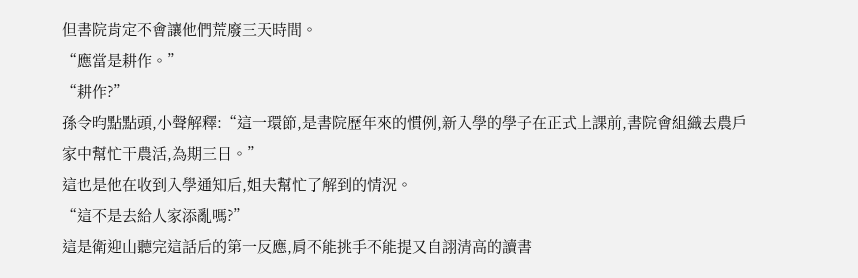但書院肯定不會讓他們荒廢三天時間。
“應當是耕作。”
“耕作?”
孫令昀點點頭,小聲解釋:“這一環節,是書院歷年來的慣例,新入學的學子在正式上課前,書院會組織去農戶家中幫忙干農活,為期三日。”
這也是他在收到入學通知后,姐夫幫忙了解到的情況。
“這不是去給人家添亂嗎?”
這是衛迎山聽完這話后的第一反應,肩不能挑手不能提又自詡清高的讀書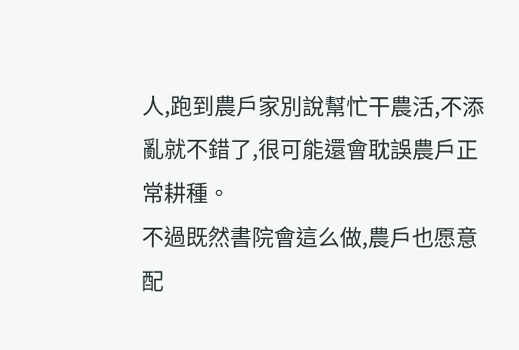人,跑到農戶家別說幫忙干農活,不添亂就不錯了,很可能還會耽誤農戶正常耕種。
不過既然書院會這么做,農戶也愿意配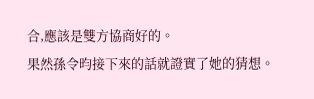合,應該是雙方協商好的。
果然孫令昀接下來的話就證實了她的猜想。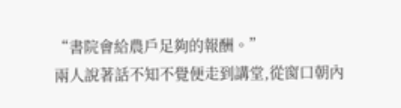“書院會給農戶足夠的報酬。”
兩人說著話不知不覺便走到講堂,從窗口朝內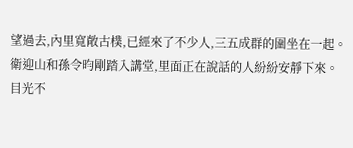望過去,內里寬敞古樸,已經來了不少人,三五成群的圍坐在一起。
衛迎山和孫令昀剛踏入講堂,里面正在說話的人紛紛安靜下來。
目光不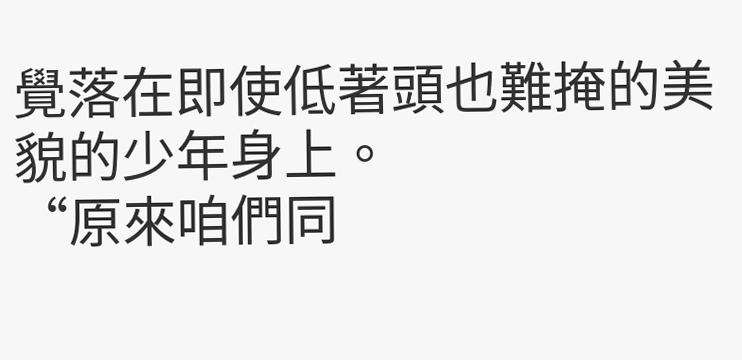覺落在即使低著頭也難掩的美貌的少年身上。
“原來咱們同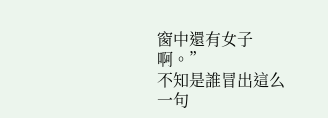窗中還有女子啊。”
不知是誰冒出這么一句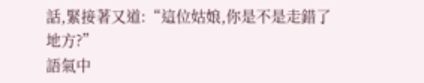話,緊接著又道:“這位姑娘,你是不是走錯了地方?”
語氣中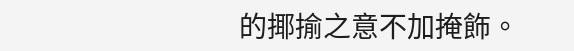的揶揄之意不加掩飾。